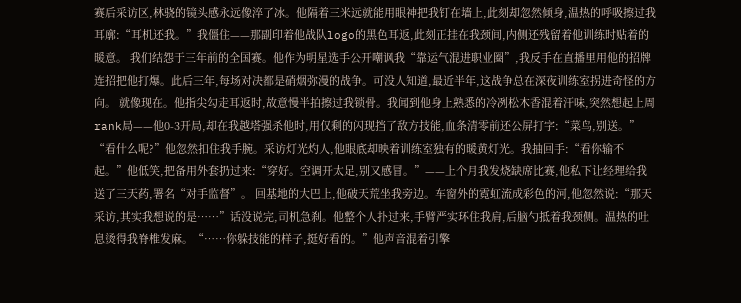赛后采访区,林骁的镜头感永远像淬了冰。他隔着三米远就能用眼神把我钉在墙上,此刻却忽然倾身,温热的呼吸擦过我耳廓:“耳机还我。”我僵住——那副印着他战队logo的黑色耳返,此刻正挂在我颈间,内侧还残留着他训练时贴着的暖意。 我们结怨于三年前的全国赛。他作为明星选手公开嘲讽我“靠运气混进职业圈”,我反手在直播里用他的招牌连招把他打爆。此后三年,每场对决都是硝烟弥漫的战争。可没人知道,最近半年,这战争总在深夜训练室拐进奇怪的方向。 就像现在。他指尖勾走耳返时,故意慢半拍擦过我锁骨。我闻到他身上熟悉的冷冽松木香混着汗味,突然想起上周rank局——他0-3开局,却在我越塔强杀他时,用仅剩的闪现挡了敌方技能,血条清零前还公屏打字:“菜鸟,别送。” “看什么呢?”他忽然扣住我手腕。采访灯光灼人,他眼底却映着训练室独有的暖黄灯光。我抽回手:“看你输不起。”他低笑,把备用外套扔过来:“穿好。空调开太足,别又感冒。”——上个月我发烧缺席比赛,他私下让经理给我送了三天药,署名“对手监督”。 回基地的大巴上,他破天荒坐我旁边。车窗外的霓虹流成彩色的河,他忽然说:“那天采访,其实我想说的是……”话没说完,司机急刹。他整个人扑过来,手臂严实环住我肩,后脑勺抵着我颈侧。温热的吐息烫得我脊椎发麻。“……你躲技能的样子,挺好看的。”他声音混着引擎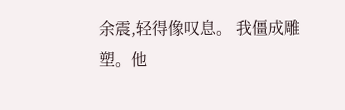余震,轻得像叹息。 我僵成雕塑。他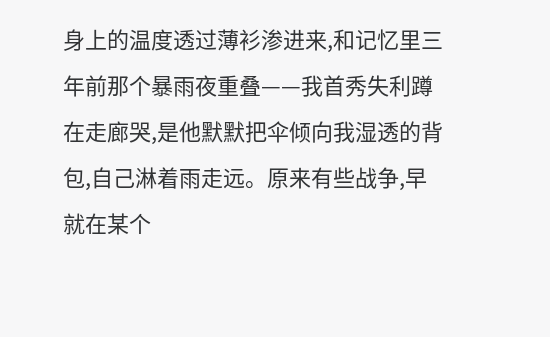身上的温度透过薄衫渗进来,和记忆里三年前那个暴雨夜重叠——我首秀失利蹲在走廊哭,是他默默把伞倾向我湿透的背包,自己淋着雨走远。原来有些战争,早就在某个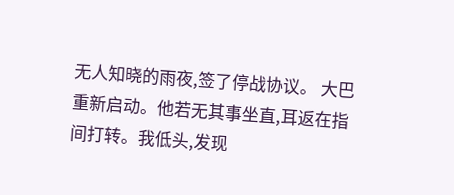无人知晓的雨夜,签了停战协议。 大巴重新启动。他若无其事坐直,耳返在指间打转。我低头,发现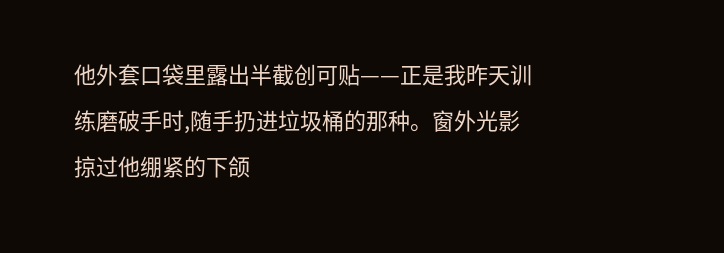他外套口袋里露出半截创可贴——正是我昨天训练磨破手时,随手扔进垃圾桶的那种。窗外光影掠过他绷紧的下颌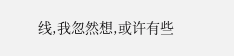线,我忽然想,或许有些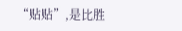“贴贴”,是比胜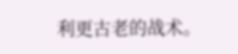利更古老的战术。